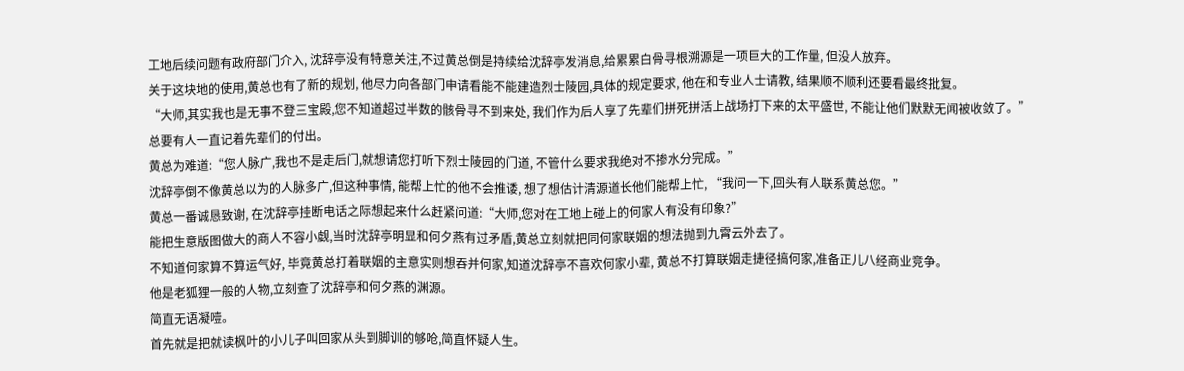工地后续问题有政府部门介入, 沈辞亭没有特意关注,不过黄总倒是持续给沈辞亭发消息,给累累白骨寻根溯源是一项巨大的工作量, 但没人放弃。
关于这块地的使用,黄总也有了新的规划, 他尽力向各部门申请看能不能建造烈士陵园,具体的规定要求, 他在和专业人士请教, 结果顺不顺利还要看最终批复。
“大师,其实我也是无事不登三宝殿,您不知道超过半数的骸骨寻不到来处, 我们作为后人享了先辈们拼死拼活上战场打下来的太平盛世, 不能让他们默默无闻被收敛了。”
总要有人一直记着先辈们的付出。
黄总为难道:“您人脉广,我也不是走后门,就想请您打听下烈士陵园的门道, 不管什么要求我绝对不掺水分完成。”
沈辞亭倒不像黄总以为的人脉多广,但这种事情, 能帮上忙的他不会推诿, 想了想估计清源道长他们能帮上忙, “我问一下,回头有人联系黄总您。”
黄总一番诚恳致谢, 在沈辞亭挂断电话之际想起来什么赶紧问道:“大师,您对在工地上碰上的何家人有没有印象?”
能把生意版图做大的商人不容小觑,当时沈辞亭明显和何夕燕有过矛盾,黄总立刻就把同何家联姻的想法抛到九霄云外去了。
不知道何家算不算运气好, 毕竟黄总打着联姻的主意实则想吞并何家,知道沈辞亭不喜欢何家小辈, 黄总不打算联姻走捷径搞何家,准备正儿八经商业竞争。
他是老狐狸一般的人物,立刻查了沈辞亭和何夕燕的渊源。
简直无语凝噎。
首先就是把就读枫叶的小儿子叫回家从头到脚训的够呛,简直怀疑人生。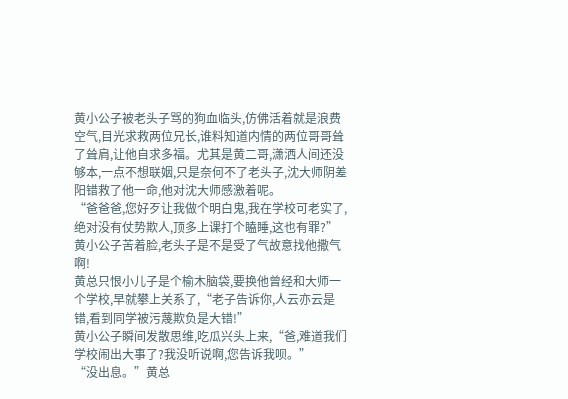黄小公子被老头子骂的狗血临头,仿佛活着就是浪费空气,目光求救两位兄长,谁料知道内情的两位哥哥耸了耸肩,让他自求多福。尤其是黄二哥,潇洒人间还没够本,一点不想联姻,只是奈何不了老头子,沈大师阴差阳错救了他一命,他对沈大师感激着呢。
“爸爸爸,您好歹让我做个明白鬼,我在学校可老实了,绝对没有仗势欺人,顶多上课打个瞌睡,这也有罪?”黄小公子苦着脸,老头子是不是受了气故意找他撒气啊!
黄总只恨小儿子是个榆木脑袋,要换他曾经和大师一个学校,早就攀上关系了,“老子告诉你,人云亦云是错,看到同学被污蔑欺负是大错!”
黄小公子瞬间发散思维,吃瓜兴头上来,“爸,难道我们学校闹出大事了?我没听说啊,您告诉我呗。”
“没出息。”黄总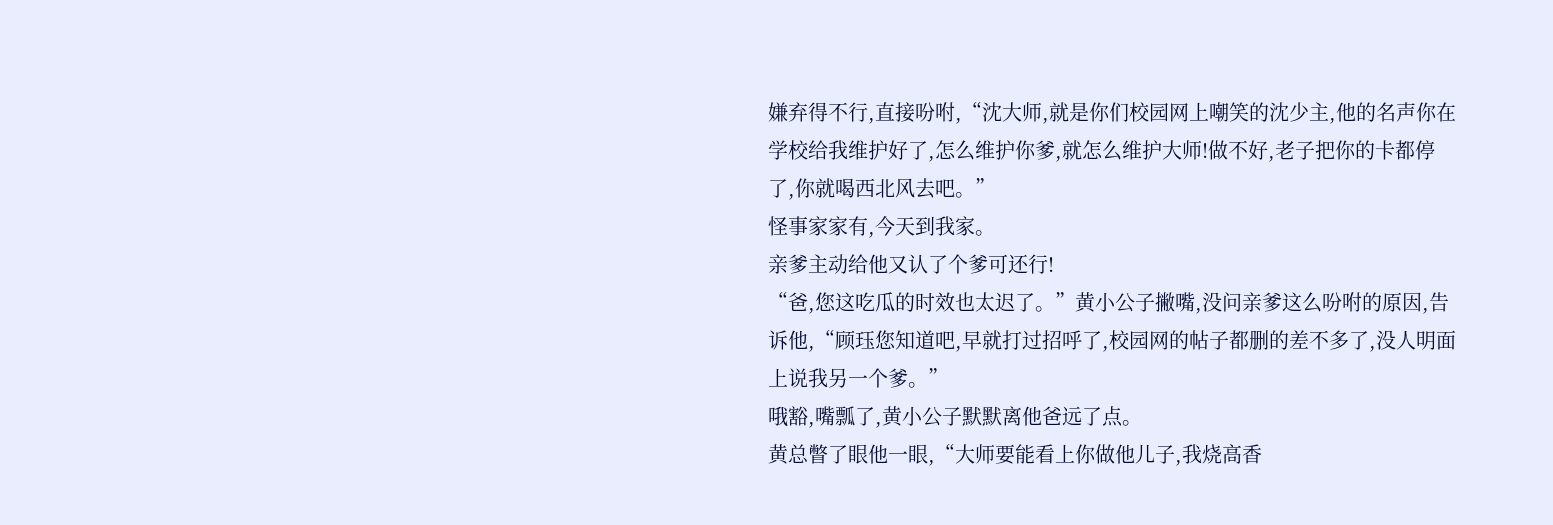嫌弃得不行,直接吩咐,“沈大师,就是你们校园网上嘲笑的沈少主,他的名声你在学校给我维护好了,怎么维护你爹,就怎么维护大师!做不好,老子把你的卡都停了,你就喝西北风去吧。”
怪事家家有,今天到我家。
亲爹主动给他又认了个爹可还行!
“爸,您这吃瓜的时效也太迟了。”黄小公子撇嘴,没问亲爹这么吩咐的原因,告诉他,“顾珏您知道吧,早就打过招呼了,校园网的帖子都删的差不多了,没人明面上说我另一个爹。”
哦豁,嘴瓢了,黄小公子默默离他爸远了点。
黄总瞥了眼他一眼,“大师要能看上你做他儿子,我烧高香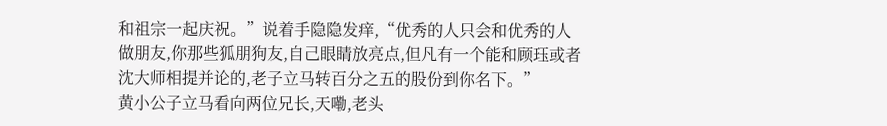和祖宗一起庆祝。”说着手隐隐发痒,“优秀的人只会和优秀的人做朋友,你那些狐朋狗友,自己眼睛放亮点,但凡有一个能和顾珏或者沈大师相提并论的,老子立马转百分之五的股份到你名下。”
黄小公子立马看向两位兄长,天嘞,老头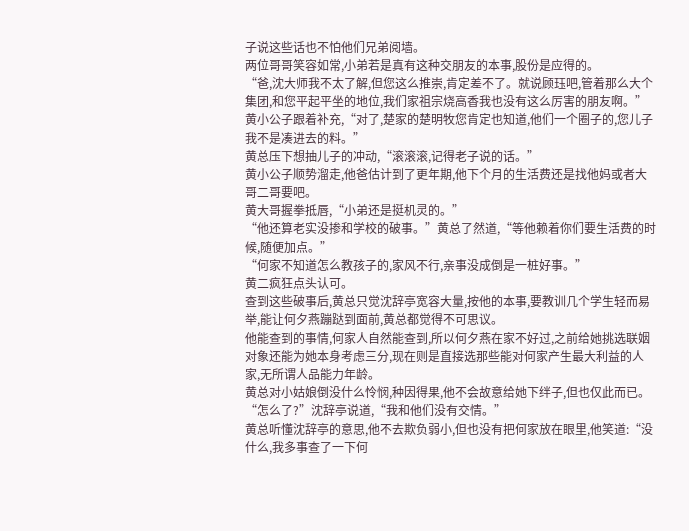子说这些话也不怕他们兄弟阅墙。
两位哥哥笑容如常,小弟若是真有这种交朋友的本事,股份是应得的。
“爸,沈大师我不太了解,但您这么推崇,肯定差不了。就说顾珏吧,管着那么大个集团,和您平起平坐的地位,我们家祖宗烧高香我也没有这么厉害的朋友啊。”黄小公子跟着补充,“对了,楚家的楚明牧您肯定也知道,他们一个圈子的,您儿子我不是凑进去的料。”
黄总压下想抽儿子的冲动,“滚滚滚,记得老子说的话。”
黄小公子顺势溜走,他爸估计到了更年期,他下个月的生活费还是找他妈或者大哥二哥要吧。
黄大哥握拳抵唇,“小弟还是挺机灵的。”
“他还算老实没掺和学校的破事。”黄总了然道,“等他赖着你们要生活费的时候,随便加点。”
“何家不知道怎么教孩子的,家风不行,亲事没成倒是一桩好事。”
黄二疯狂点头认可。
查到这些破事后,黄总只觉沈辞亭宽容大量,按他的本事,要教训几个学生轻而易举,能让何夕燕蹦跶到面前,黄总都觉得不可思议。
他能查到的事情,何家人自然能查到,所以何夕燕在家不好过,之前给她挑选联姻对象还能为她本身考虑三分,现在则是直接选那些能对何家产生最大利益的人家,无所谓人品能力年龄。
黄总对小姑娘倒没什么怜悯,种因得果,他不会故意给她下绊子,但也仅此而已。
“怎么了?”沈辞亭说道,“我和他们没有交情。”
黄总听懂沈辞亭的意思,他不去欺负弱小,但也没有把何家放在眼里,他笑道:“没什么,我多事查了一下何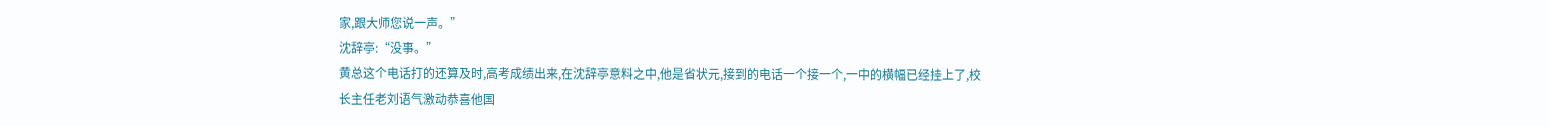家,跟大师您说一声。”
沈辞亭:“没事。”
黄总这个电话打的还算及时,高考成绩出来,在沈辞亭意料之中,他是省状元,接到的电话一个接一个,一中的横幅已经挂上了,校长主任老刘语气激动恭喜他国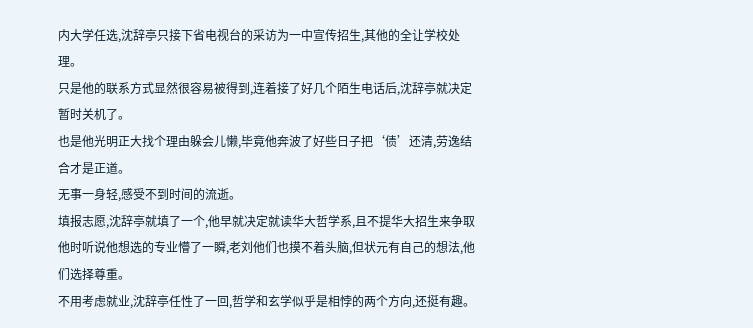内大学任选,沈辞亭只接下省电视台的采访为一中宣传招生,其他的全让学校处理。
只是他的联系方式显然很容易被得到,连着接了好几个陌生电话后,沈辞亭就决定暂时关机了。
也是他光明正大找个理由躲会儿懒,毕竟他奔波了好些日子把‘债’还清,劳逸结合才是正道。
无事一身轻,感受不到时间的流逝。
填报志愿,沈辞亭就填了一个,他早就决定就读华大哲学系,且不提华大招生来争取他时听说他想选的专业懵了一瞬,老刘他们也摸不着头脑,但状元有自己的想法,他们选择尊重。
不用考虑就业,沈辞亭任性了一回,哲学和玄学似乎是相悖的两个方向,还挺有趣。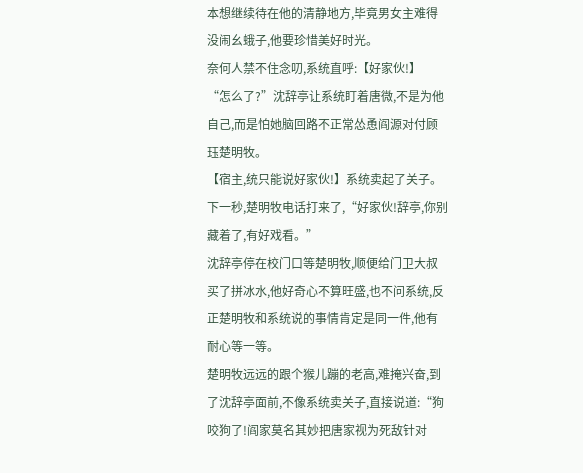本想继续待在他的清静地方,毕竟男女主难得没闹幺蛾子,他要珍惜美好时光。
奈何人禁不住念叨,系统直呼:【好家伙!】
“怎么了?”沈辞亭让系统盯着唐微,不是为他自己,而是怕她脑回路不正常怂恿阎源对付顾珏楚明牧。
【宿主,统只能说好家伙!】系统卖起了关子。
下一秒,楚明牧电话打来了,“好家伙!辞亭,你别藏着了,有好戏看。”
沈辞亭停在校门口等楚明牧,顺便给门卫大叔买了拼冰水,他好奇心不算旺盛,也不问系统,反正楚明牧和系统说的事情肯定是同一件,他有耐心等一等。
楚明牧远远的跟个猴儿蹦的老高,难掩兴奋,到了沈辞亭面前,不像系统卖关子,直接说道:“狗咬狗了!阎家莫名其妙把唐家视为死敌针对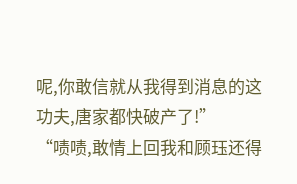呢,你敢信就从我得到消息的这功夫,唐家都快破产了!”
“啧啧,敢情上回我和顾珏还得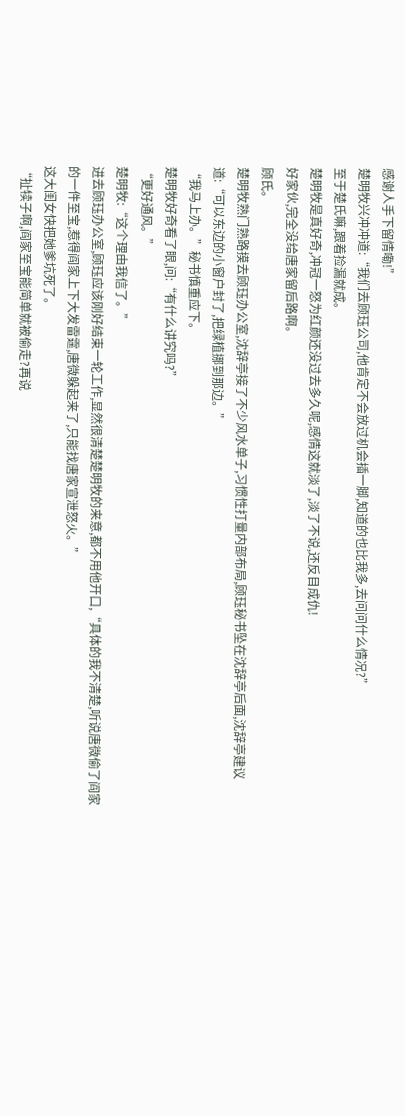感谢人手下留情嘞!”
楚明牧兴冲冲道:“我们去顾珏公司,他肯定不会放过机会插一脚,知道的也比我多,去问问什么情况?”
至于楚氏嘛,跟着捡漏就成。
楚明牧是真好奇,冲冠一怒为红颜还没过去多久呢,感情这就淡了,淡了不说,还反目成仇!
好家伙,完全没给唐家留后路啊。
顾氏。
楚明牧熟门熟路摸去顾珏办公室,沈辞亭接了不少风水单子,习惯性打量内部布局,顾珏秘书坠在沈辞亭后面,沈辞亭建议道:“可以东边的小窗户封了,把绿植挪到那边。”
“我马上办。”秘书慎重应下。
楚明牧好奇看了眼,问:“有什么讲究吗?”
“更好通风。”
楚明牧:“这个理由我信了。”
进去顾珏办公室,顾珏应该刚好结束一轮工作,显然很清楚楚明牧的来意,都不用他开口,“具体的我不清楚,听说唐微偷了阎家的一件至宝,惹得阎家上下大发雷霆,唐微躲起来了,只能找唐家宣泄怒火。”
这大闺女快把她爹坑死了。
“扯犊子啊,阎家至宝能简单就被偷走?再说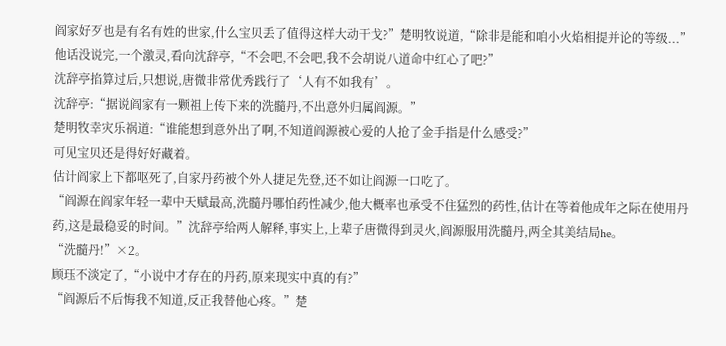阎家好歹也是有名有姓的世家,什么宝贝丢了值得这样大动干戈?”楚明牧说道,“除非是能和咱小火焰相提并论的等级...”
他话没说完,一个激灵,看向沈辞亭,“不会吧,不会吧,我不会胡说八道命中红心了吧?”
沈辞亭掐算过后,只想说,唐微非常优秀践行了‘人有不如我有’。
沈辞亭:“据说阎家有一颗祖上传下来的洗髓丹,不出意外归属阎源。”
楚明牧幸灾乐祸道:“谁能想到意外出了啊,不知道阎源被心爱的人抢了金手指是什么感受?”
可见宝贝还是得好好藏着。
估计阎家上下都呕死了,自家丹药被个外人捷足先登,还不如让阎源一口吃了。
“阎源在阎家年轻一辈中天赋最高,洗髓丹哪怕药性减少,他大概率也承受不住猛烈的药性,估计在等着他成年之际在使用丹药,这是最稳妥的时间。”沈辞亭给两人解释,事实上,上辈子唐微得到灵火,阎源服用洗髓丹,两全其美结局he。
“洗髓丹!”×2。
顾珏不淡定了,“小说中才存在的丹药,原来现实中真的有?”
“阎源后不后悔我不知道,反正我替他心疼。”楚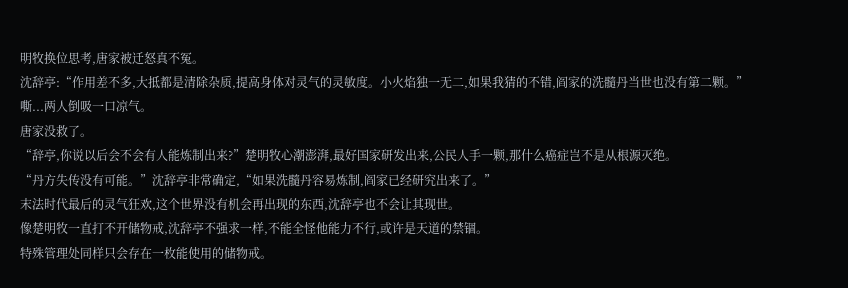明牧换位思考,唐家被迁怒真不冤。
沈辞亭:“作用差不多,大抵都是清除杂质,提高身体对灵气的灵敏度。小火焰独一无二,如果我猜的不错,阎家的洗髓丹当世也没有第二颗。”
嘶...两人倒吸一口凉气。
唐家没救了。
“辞亭,你说以后会不会有人能炼制出来?”楚明牧心潮澎湃,最好国家研发出来,公民人手一颗,那什么癌症岂不是从根源灭绝。
“丹方失传没有可能。”沈辞亭非常确定,“如果洗髓丹容易炼制,阎家已经研究出来了。”
末法时代最后的灵气狂欢,这个世界没有机会再出现的东西,沈辞亭也不会让其现世。
像楚明牧一直打不开储物戒,沈辞亭不强求一样,不能全怪他能力不行,或许是天道的禁锢。
特殊管理处同样只会存在一枚能使用的储物戒。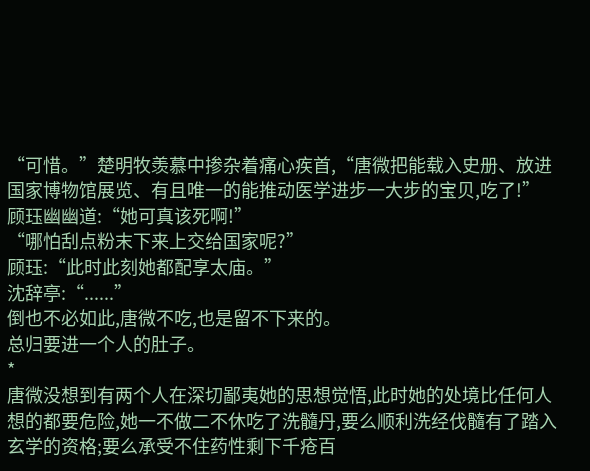“可惜。”楚明牧羡慕中掺杂着痛心疾首,“唐微把能载入史册、放进国家博物馆展览、有且唯一的能推动医学进步一大步的宝贝,吃了!”
顾珏幽幽道:“她可真该死啊!”
“哪怕刮点粉末下来上交给国家呢?”
顾珏:“此时此刻她都配享太庙。”
沈辞亭:“......”
倒也不必如此,唐微不吃,也是留不下来的。
总归要进一个人的肚子。
*
唐微没想到有两个人在深切鄙夷她的思想觉悟,此时她的处境比任何人想的都要危险,她一不做二不休吃了洗髓丹,要么顺利洗经伐髓有了踏入玄学的资格;要么承受不住药性剩下千疮百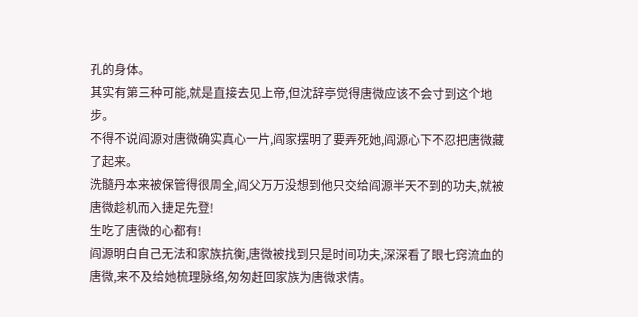孔的身体。
其实有第三种可能,就是直接去见上帝,但沈辞亭觉得唐微应该不会寸到这个地步。
不得不说阎源对唐微确实真心一片,阎家摆明了要弄死她,阎源心下不忍把唐微藏了起来。
洗髓丹本来被保管得很周全,阎父万万没想到他只交给阎源半天不到的功夫,就被唐微趁机而入捷足先登!
生吃了唐微的心都有!
阎源明白自己无法和家族抗衡,唐微被找到只是时间功夫,深深看了眼七窍流血的唐微,来不及给她梳理脉络,匆匆赶回家族为唐微求情。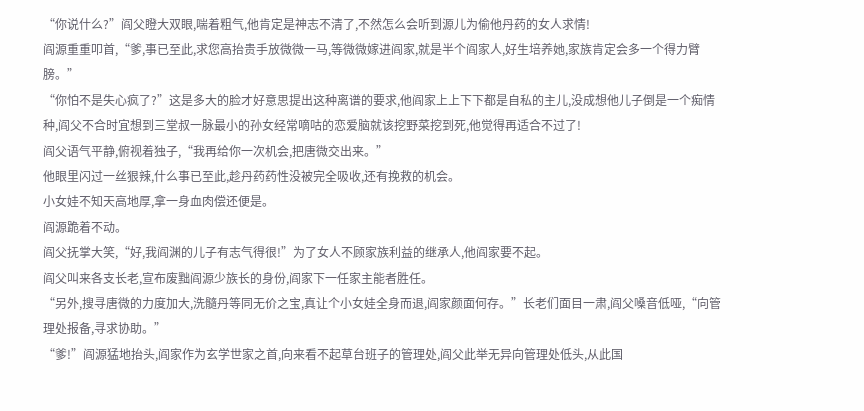“你说什么?”阎父瞪大双眼,喘着粗气,他肯定是神志不清了,不然怎么会听到源儿为偷他丹药的女人求情!
阎源重重叩首,“爹,事已至此,求您高抬贵手放微微一马,等微微嫁进阎家,就是半个阎家人,好生培养她,家族肯定会多一个得力臂膀。”
“你怕不是失心疯了?”这是多大的脸才好意思提出这种离谱的要求,他阎家上上下下都是自私的主儿,没成想他儿子倒是一个痴情种,阎父不合时宜想到三堂叔一脉最小的孙女经常嘀咕的恋爱脑就该挖野菜挖到死,他觉得再适合不过了!
阎父语气平静,俯视着独子,“我再给你一次机会,把唐微交出来。”
他眼里闪过一丝狠辣,什么事已至此,趁丹药药性没被完全吸收,还有挽救的机会。
小女娃不知天高地厚,拿一身血肉偿还便是。
阎源跪着不动。
阎父抚掌大笑,“好,我阎渊的儿子有志气得很!”为了女人不顾家族利益的继承人,他阎家要不起。
阎父叫来各支长老,宣布废黜阎源少族长的身份,阎家下一任家主能者胜任。
“另外,搜寻唐微的力度加大,洗髓丹等同无价之宝,真让个小女娃全身而退,阎家颜面何存。”长老们面目一肃,阎父嗓音低哑,“向管理处报备,寻求协助。”
“爹!”阎源猛地抬头,阎家作为玄学世家之首,向来看不起草台班子的管理处,阎父此举无异向管理处低头,从此国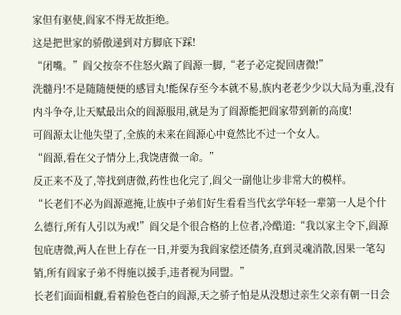家但有驱使,阎家不得无故拒绝。
这是把世家的骄傲递到对方脚底下踩!
“闭嘴。”阎父按奈不住怒火踹了阎源一脚,“老子必定捉回唐微!”
洗髓丹!不是随随便便的感冒丸!能保存至今本就不易,族内老老少少以大局为重,没有内斗争夺,让天赋最出众的阎源服用,就是为了阎源能把阎家带到新的高度!
可阎源太让他失望了,全族的未来在阎源心中竟然比不过一个女人。
“阎源,看在父子情分上,我饶唐微一命。”
反正来不及了,等找到唐微,药性也化完了,阎父一副他让步非常大的模样。
“长老们不必为阎源遮掩,让族中子弟们好生看看当代玄学年轻一辈第一人是个什么德行,所有人引以为戒!”阎父是个很合格的上位者,冷酷道:“我以家主令下,阎源包庇唐微,两人在世上存在一日,并要为我阎家偿还债务,直到灵魂消散,因果一笔勾销,所有阎家子弟不得施以援手,违者视为同盟。”
长老们面面相觑,看着脸色苍白的阎源,天之骄子怕是从没想过亲生父亲有朝一日会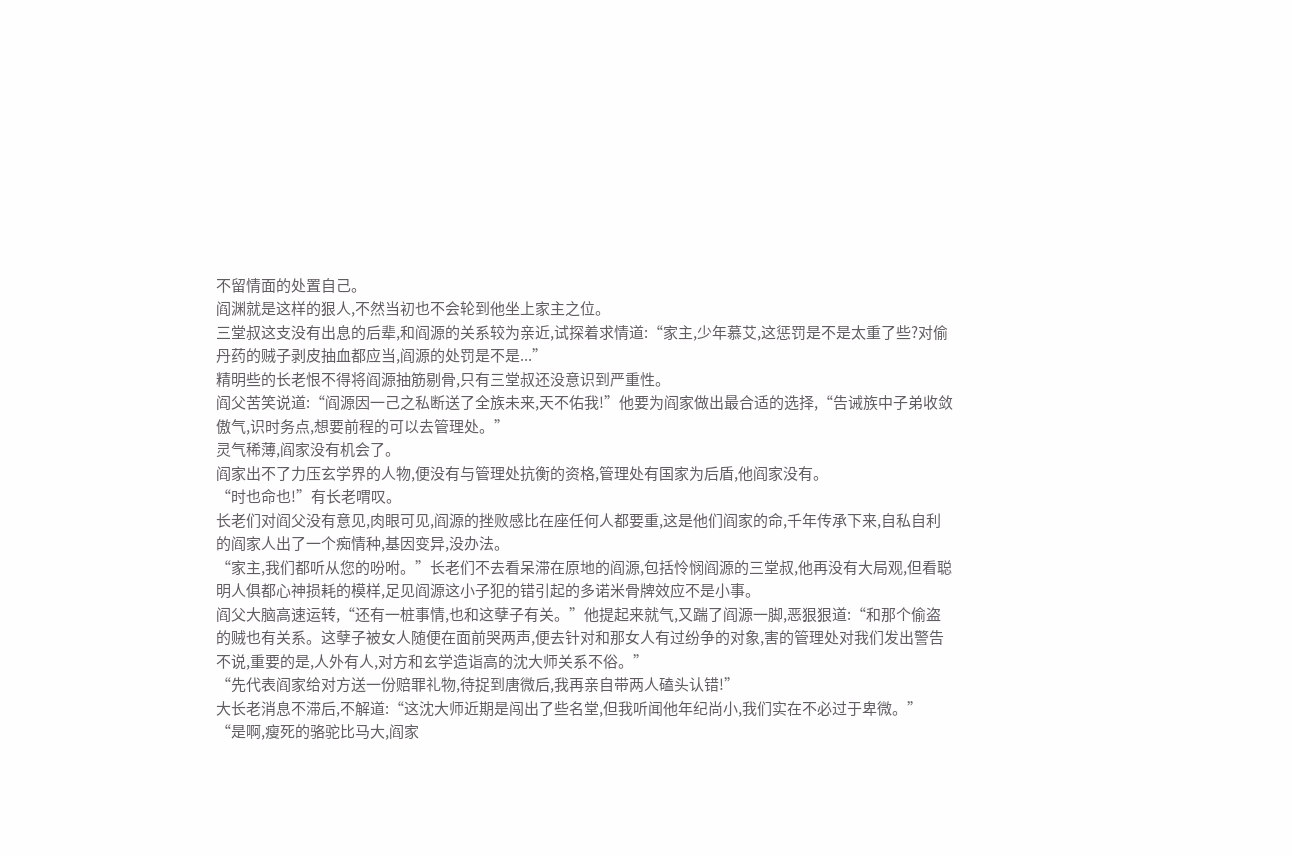不留情面的处置自己。
阎渊就是这样的狠人,不然当初也不会轮到他坐上家主之位。
三堂叔这支没有出息的后辈,和阎源的关系较为亲近,试探着求情道:“家主,少年慕艾,这惩罚是不是太重了些?对偷丹药的贼子剥皮抽血都应当,阎源的处罚是不是...”
精明些的长老恨不得将阎源抽筋剔骨,只有三堂叔还没意识到严重性。
阎父苦笑说道:“阎源因一己之私断送了全族未来,天不佑我!”他要为阎家做出最合适的选择,“告诫族中子弟收敛傲气,识时务点,想要前程的可以去管理处。”
灵气稀薄,阎家没有机会了。
阎家出不了力压玄学界的人物,便没有与管理处抗衡的资格,管理处有国家为后盾,他阎家没有。
“时也命也!”有长老喟叹。
长老们对阎父没有意见,肉眼可见,阎源的挫败感比在座任何人都要重,这是他们阎家的命,千年传承下来,自私自利的阎家人出了一个痴情种,基因变异,没办法。
“家主,我们都听从您的吩咐。”长老们不去看呆滞在原地的阎源,包括怜悯阎源的三堂叔,他再没有大局观,但看聪明人俱都心神损耗的模样,足见阎源这小子犯的错引起的多诺米骨牌效应不是小事。
阎父大脑高速运转,“还有一桩事情,也和这孽子有关。”他提起来就气,又踹了阎源一脚,恶狠狠道:“和那个偷盗的贼也有关系。这孽子被女人随便在面前哭两声,便去针对和那女人有过纷争的对象,害的管理处对我们发出警告不说,重要的是,人外有人,对方和玄学造诣高的沈大师关系不俗。”
“先代表阎家给对方送一份赔罪礼物,待捉到唐微后,我再亲自带两人磕头认错!”
大长老消息不滞后,不解道:“这沈大师近期是闯出了些名堂,但我听闻他年纪尚小,我们实在不必过于卑微。”
“是啊,瘦死的骆驼比马大,阎家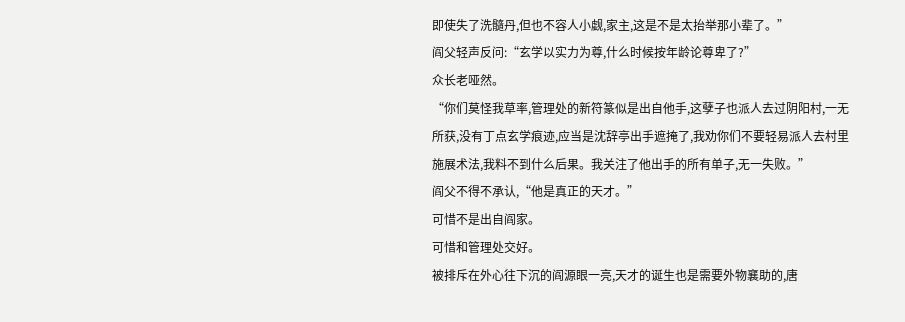即使失了洗髓丹,但也不容人小觑,家主,这是不是太抬举那小辈了。”
阎父轻声反问:“玄学以实力为尊,什么时候按年龄论尊卑了?”
众长老哑然。
“你们莫怪我草率,管理处的新符篆似是出自他手,这孽子也派人去过阴阳村,一无所获,没有丁点玄学痕迹,应当是沈辞亭出手遮掩了,我劝你们不要轻易派人去村里施展术法,我料不到什么后果。我关注了他出手的所有单子,无一失败。”
阎父不得不承认,“他是真正的天才。”
可惜不是出自阎家。
可惜和管理处交好。
被排斥在外心往下沉的阎源眼一亮,天才的诞生也是需要外物襄助的,唐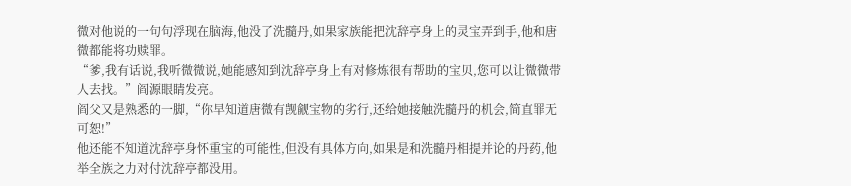微对他说的一句句浮现在脑海,他没了洗髓丹,如果家族能把沈辞亭身上的灵宝弄到手,他和唐微都能将功赎罪。
“爹,我有话说,我听微微说,她能感知到沈辞亭身上有对修炼很有帮助的宝贝,您可以让微微带人去找。”阎源眼睛发亮。
阎父又是熟悉的一脚,“你早知道唐微有觊觎宝物的劣行,还给她接触洗髓丹的机会,简直罪无可恕!”
他还能不知道沈辞亭身怀重宝的可能性,但没有具体方向,如果是和洗髓丹相提并论的丹药,他举全族之力对付沈辞亭都没用。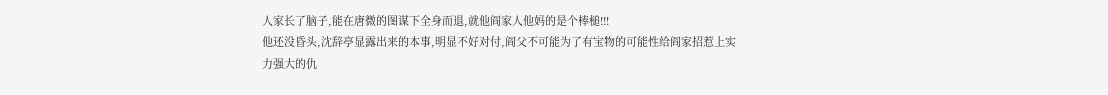人家长了脑子,能在唐微的图谋下全身而退,就他阎家人他妈的是个棒槌!!!
他还没昏头,沈辞亭显露出来的本事,明显不好对付,阎父不可能为了有宝物的可能性给阎家招惹上实力强大的仇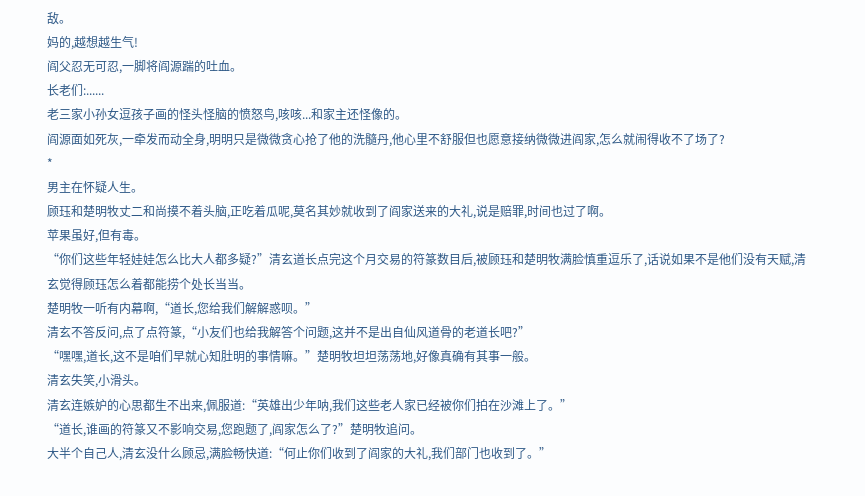敌。
妈的,越想越生气!
阎父忍无可忍,一脚将阎源踹的吐血。
长老们:......
老三家小孙女逗孩子画的怪头怪脑的愤怒鸟,咳咳...和家主还怪像的。
阎源面如死灰,一牵发而动全身,明明只是微微贪心抢了他的洗髓丹,他心里不舒服但也愿意接纳微微进阎家,怎么就闹得收不了场了?
*
男主在怀疑人生。
顾珏和楚明牧丈二和尚摸不着头脑,正吃着瓜呢,莫名其妙就收到了阎家送来的大礼,说是赔罪,时间也过了啊。
苹果虽好,但有毒。
“你们这些年轻娃娃怎么比大人都多疑?”清玄道长点完这个月交易的符篆数目后,被顾珏和楚明牧满脸慎重逗乐了,话说如果不是他们没有天赋,清玄觉得顾珏怎么着都能捞个处长当当。
楚明牧一听有内幕啊,“道长,您给我们解解惑呗。”
清玄不答反问,点了点符篆,“小友们也给我解答个问题,这并不是出自仙风道骨的老道长吧?”
“嘿嘿,道长,这不是咱们早就心知肚明的事情嘛。”楚明牧坦坦荡荡地,好像真确有其事一般。
清玄失笑,小滑头。
清玄连嫉妒的心思都生不出来,佩服道:“英雄出少年呐,我们这些老人家已经被你们拍在沙滩上了。”
“道长,谁画的符篆又不影响交易,您跑题了,阎家怎么了?”楚明牧追问。
大半个自己人,清玄没什么顾忌,满脸畅快道:“何止你们收到了阎家的大礼,我们部门也收到了。”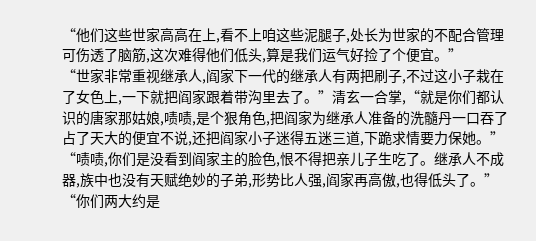“他们这些世家高高在上,看不上咱这些泥腿子,处长为世家的不配合管理可伤透了脑筋,这次难得他们低头,算是我们运气好捡了个便宜。”
“世家非常重视继承人,阎家下一代的继承人有两把刷子,不过这小子栽在了女色上,一下就把阎家跟着带沟里去了。”清玄一合掌,“就是你们都认识的唐家那姑娘,啧啧,是个狠角色,把阎家为继承人准备的洗髓丹一口吞了占了天大的便宜不说,还把阎家小子迷得五迷三道,下跪求情要力保她。”
“啧啧,你们是没看到阎家主的脸色,恨不得把亲儿子生吃了。继承人不成器,族中也没有天赋绝妙的子弟,形势比人强,阎家再高傲,也得低头了。”
“你们两大约是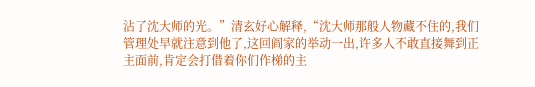沾了沈大师的光。”清玄好心解释,“沈大师那般人物藏不住的,我们管理处早就注意到他了,这回阎家的举动一出,许多人不敢直接舞到正主面前,肯定会打借着你们作梯的主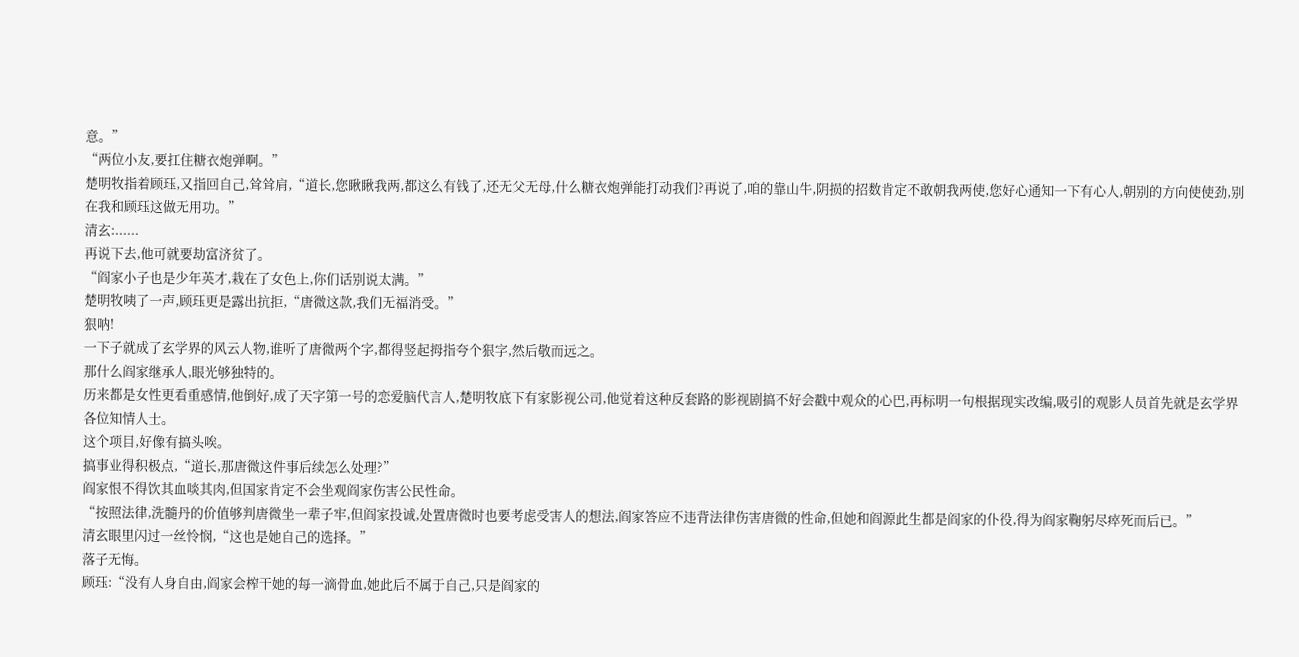意。”
“两位小友,要扛住糖衣炮弹啊。”
楚明牧指着顾珏,又指回自己,耸耸肩,“道长,您瞅瞅我两,都这么有钱了,还无父无母,什么糖衣炮弹能打动我们?再说了,咱的靠山牛,阴损的招数肯定不敢朝我两使,您好心通知一下有心人,朝别的方向使使劲,别在我和顾珏这做无用功。”
清玄:......
再说下去,他可就要劫富济贫了。
“阎家小子也是少年英才,栽在了女色上,你们话别说太满。”
楚明牧咦了一声,顾珏更是露出抗拒,“唐微这款,我们无福消受。”
狠呐!
一下子就成了玄学界的风云人物,谁听了唐微两个字,都得竖起拇指夸个狠字,然后敬而远之。
那什么阎家继承人,眼光够独特的。
历来都是女性更看重感情,他倒好,成了天字第一号的恋爱脑代言人,楚明牧底下有家影视公司,他觉着这种反套路的影视剧搞不好会戳中观众的心巴,再标明一句根据现实改编,吸引的观影人员首先就是玄学界各位知情人士。
这个项目,好像有搞头唉。
搞事业得积极点,“道长,那唐微这件事后续怎么处理?”
阎家恨不得饮其血啖其肉,但国家肯定不会坐观阎家伤害公民性命。
“按照法律,洗髓丹的价值够判唐微坐一辈子牢,但阎家投诚,处置唐微时也要考虑受害人的想法,阎家答应不违背法律伤害唐微的性命,但她和阎源此生都是阎家的仆役,得为阎家鞠躬尽瘁死而后已。”
清玄眼里闪过一丝怜悯,“这也是她自己的选择。”
落子无悔。
顾珏:“没有人身自由,阎家会榨干她的每一滴骨血,她此后不属于自己,只是阎家的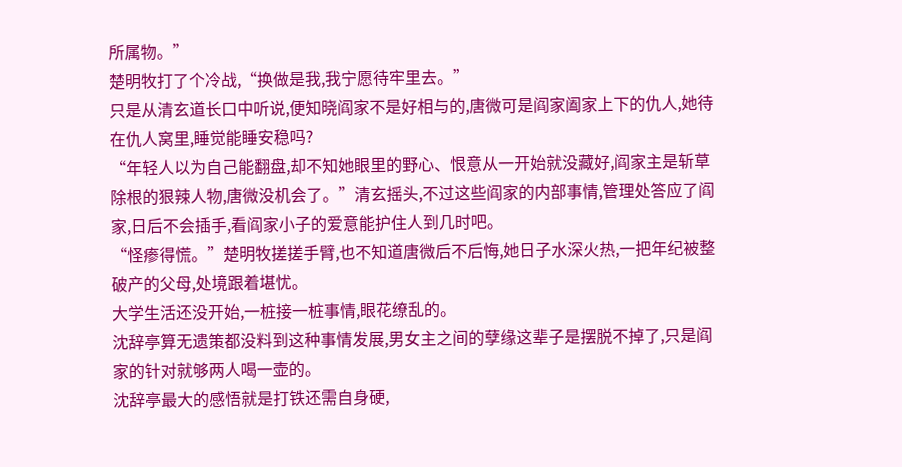所属物。”
楚明牧打了个冷战,“换做是我,我宁愿待牢里去。”
只是从清玄道长口中听说,便知晓阎家不是好相与的,唐微可是阎家阖家上下的仇人,她待在仇人窝里,睡觉能睡安稳吗?
“年轻人以为自己能翻盘,却不知她眼里的野心、恨意从一开始就没藏好,阎家主是斩草除根的狠辣人物,唐微没机会了。”清玄摇头,不过这些阎家的内部事情,管理处答应了阎家,日后不会插手,看阎家小子的爱意能护住人到几时吧。
“怪瘆得慌。”楚明牧搓搓手臂,也不知道唐微后不后悔,她日子水深火热,一把年纪被整破产的父母,处境跟着堪忧。
大学生活还没开始,一桩接一桩事情,眼花缭乱的。
沈辞亭算无遗策都没料到这种事情发展,男女主之间的孽缘这辈子是摆脱不掉了,只是阎家的针对就够两人喝一壶的。
沈辞亭最大的感悟就是打铁还需自身硬,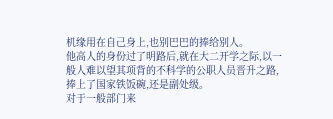机缘用在自己身上,也别巴巴的捧给别人。
他高人的身份过了明路后,就在大二开学之际,以一般人难以望其项背的不科学的公职人员晋升之路,捧上了国家铁饭碗,还是副处级。
对于一般部门来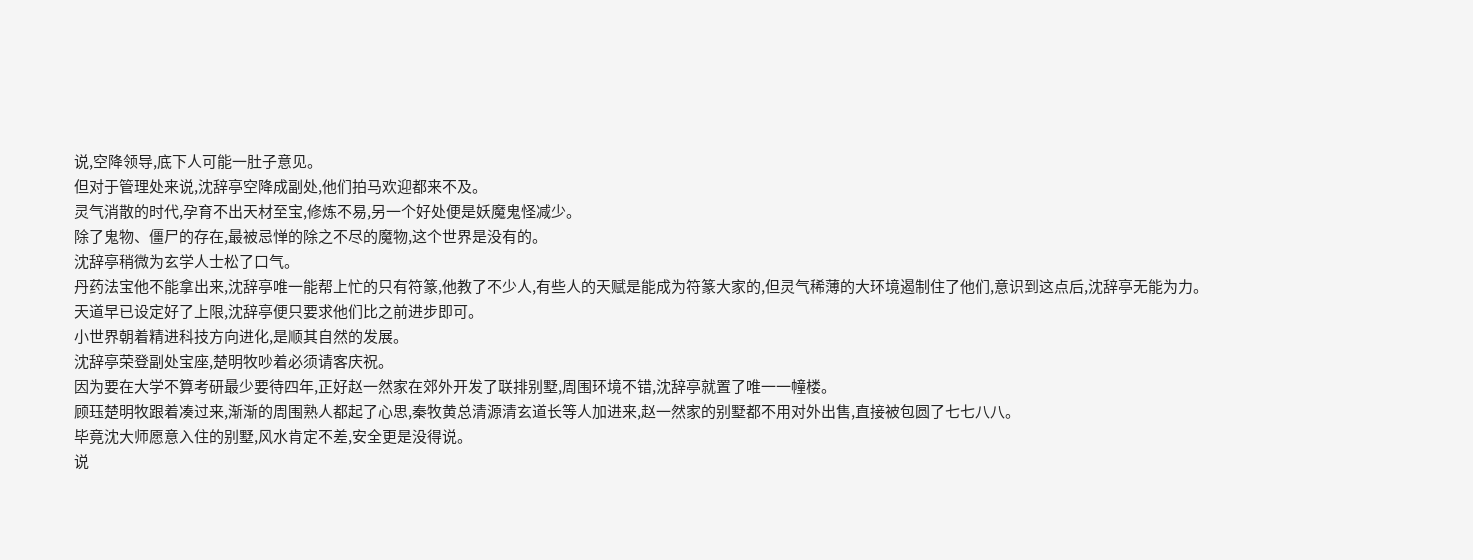说,空降领导,底下人可能一肚子意见。
但对于管理处来说,沈辞亭空降成副处,他们拍马欢迎都来不及。
灵气消散的时代,孕育不出天材至宝,修炼不易,另一个好处便是妖魔鬼怪减少。
除了鬼物、僵尸的存在,最被忌惮的除之不尽的魔物,这个世界是没有的。
沈辞亭稍微为玄学人士松了口气。
丹药法宝他不能拿出来,沈辞亭唯一能帮上忙的只有符篆,他教了不少人,有些人的天赋是能成为符篆大家的,但灵气稀薄的大环境遏制住了他们,意识到这点后,沈辞亭无能为力。
天道早已设定好了上限,沈辞亭便只要求他们比之前进步即可。
小世界朝着精进科技方向进化,是顺其自然的发展。
沈辞亭荣登副处宝座,楚明牧吵着必须请客庆祝。
因为要在大学不算考研最少要待四年,正好赵一然家在郊外开发了联排别墅,周围环境不错,沈辞亭就置了唯一一幢楼。
顾珏楚明牧跟着凑过来,渐渐的周围熟人都起了心思,秦牧黄总清源清玄道长等人加进来,赵一然家的别墅都不用对外出售,直接被包圆了七七八八。
毕竟沈大师愿意入住的别墅,风水肯定不差,安全更是没得说。
说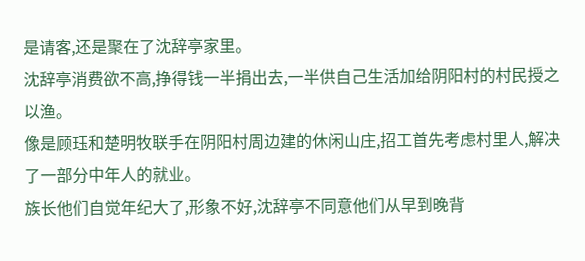是请客,还是聚在了沈辞亭家里。
沈辞亭消费欲不高,挣得钱一半捐出去,一半供自己生活加给阴阳村的村民授之以渔。
像是顾珏和楚明牧联手在阴阳村周边建的休闲山庄,招工首先考虑村里人,解决了一部分中年人的就业。
族长他们自觉年纪大了,形象不好,沈辞亭不同意他们从早到晚背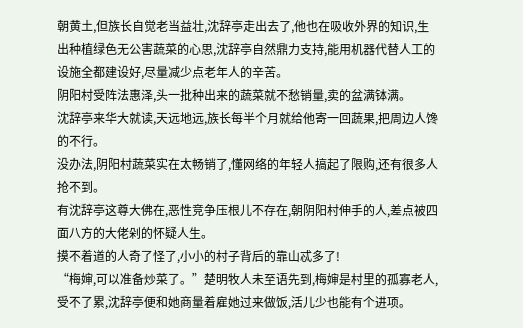朝黄土,但族长自觉老当益壮,沈辞亭走出去了,他也在吸收外界的知识,生出种植绿色无公害蔬菜的心思,沈辞亭自然鼎力支持,能用机器代替人工的设施全都建设好,尽量减少点老年人的辛苦。
阴阳村受阵法惠泽,头一批种出来的蔬菜就不愁销量,卖的盆满钵满。
沈辞亭来华大就读,天远地远,族长每半个月就给他寄一回蔬果,把周边人馋的不行。
没办法,阴阳村蔬菜实在太畅销了,懂网络的年轻人搞起了限购,还有很多人抢不到。
有沈辞亭这尊大佛在,恶性竞争压根儿不存在,朝阴阳村伸手的人,差点被四面八方的大佬剁的怀疑人生。
摸不着道的人奇了怪了,小小的村子背后的靠山忒多了!
“梅婶,可以准备炒菜了。”楚明牧人未至语先到,梅婶是村里的孤寡老人,受不了累,沈辞亭便和她商量着雇她过来做饭,活儿少也能有个进项。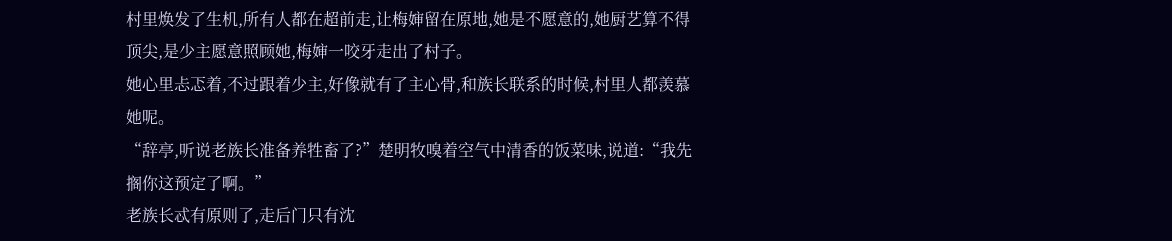村里焕发了生机,所有人都在超前走,让梅婶留在原地,她是不愿意的,她厨艺算不得顶尖,是少主愿意照顾她,梅婶一咬牙走出了村子。
她心里忐忑着,不过跟着少主,好像就有了主心骨,和族长联系的时候,村里人都羡慕她呢。
“辞亭,听说老族长准备养牲畜了?”楚明牧嗅着空气中清香的饭菜味,说道:“我先搁你这预定了啊。”
老族长忒有原则了,走后门只有沈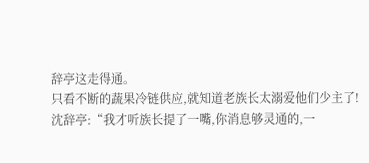辞亭这走得通。
只看不断的蔬果冷链供应,就知道老族长太溺爱他们少主了!
沈辞亭:“我才听族长提了一嘴,你消息够灵通的,一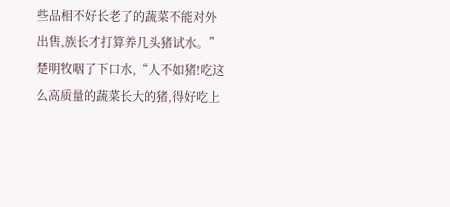些品相不好长老了的蔬菜不能对外出售,族长才打算养几头猪试水。”
楚明牧咽了下口水,“人不如猪!吃这么高质量的蔬菜长大的猪,得好吃上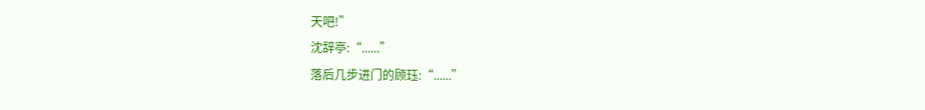天吧!”
沈辞亭:“......”
落后几步进门的顾珏:“......”